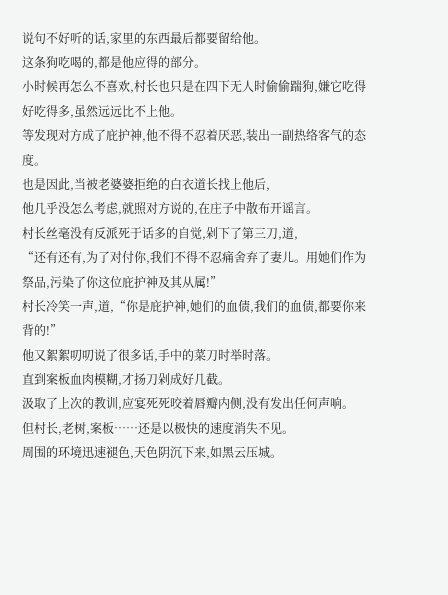说句不好听的话,家里的东西最后都要留给他。
这条狗吃喝的,都是他应得的部分。
小时候再怎么不喜欢,村长也只是在四下无人时偷偷踹狗,嫌它吃得好吃得多,虽然远远比不上他。
等发现对方成了庇护神,他不得不忍着厌恶,装出一副热络客气的态度。
也是因此,当被老婆婆拒绝的白衣道长找上他后,
他几乎没怎么考虑,就照对方说的,在庄子中散布开谣言。
村长丝毫没有反派死于话多的自觉,剁下了第三刀,道,
“还有还有,为了对付你,我们不得不忍痛舍弃了妻儿。用她们作为祭品,污染了你这位庇护神及其从属!”
村长冷笑一声,道,“你是庇护神,她们的血债,我们的血债,都要你来背的!”
他又絮絮叨叨说了很多话,手中的菜刀时举时落。
直到案板血肉模糊,才扬刀剁成好几截。
汲取了上次的教训,应宴死死咬着唇瓣内侧,没有发出任何声响。
但村长,老树,案板……还是以极快的速度消失不见。
周围的环境迅速褪色,天色阴沉下来,如黑云压城。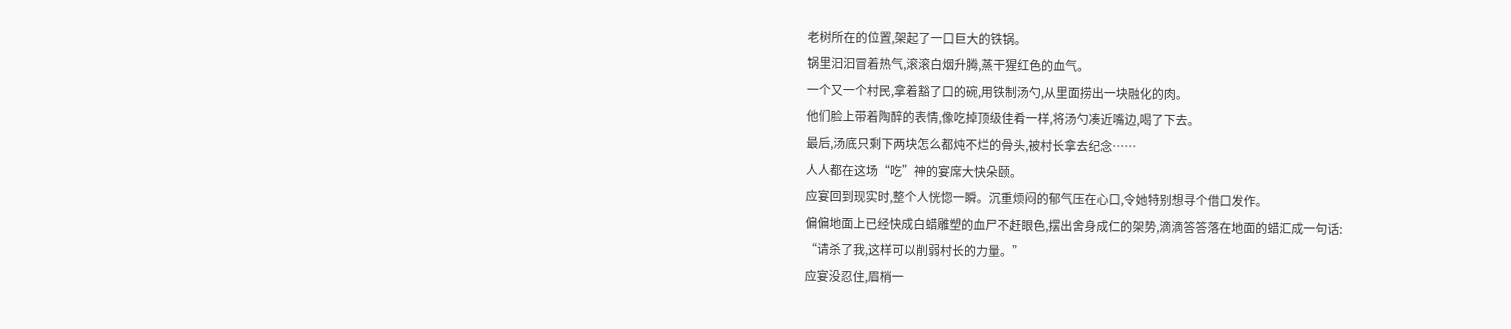老树所在的位置,架起了一口巨大的铁锅。
锅里汩汩冒着热气,滚滚白烟升腾,蒸干猩红色的血气。
一个又一个村民,拿着豁了口的碗,用铁制汤勺,从里面捞出一块融化的肉。
他们脸上带着陶醉的表情,像吃掉顶级佳肴一样,将汤勺凑近嘴边,喝了下去。
最后,汤底只剩下两块怎么都炖不烂的骨头,被村长拿去纪念……
人人都在这场“吃”神的宴席大快朵颐。
应宴回到现实时,整个人恍惚一瞬。沉重烦闷的郁气压在心口,令她特别想寻个借口发作。
偏偏地面上已经快成白蜡雕塑的血尸不赶眼色,摆出舍身成仁的架势,滴滴答答落在地面的蜡汇成一句话:
“请杀了我,这样可以削弱村长的力量。”
应宴没忍住,眉梢一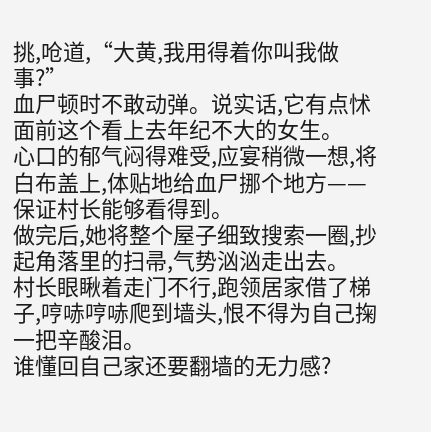挑,呛道,“大黄,我用得着你叫我做事?”
血尸顿时不敢动弹。说实话,它有点怵面前这个看上去年纪不大的女生。
心口的郁气闷得难受,应宴稍微一想,将白布盖上,体贴地给血尸挪个地方——保证村长能够看得到。
做完后,她将整个屋子细致搜索一圈,抄起角落里的扫帚,气势汹汹走出去。
村长眼瞅着走门不行,跑领居家借了梯子,哼哧哼哧爬到墙头,恨不得为自己掬一把辛酸泪。
谁懂回自己家还要翻墙的无力感?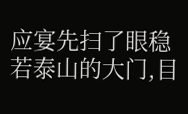应宴先扫了眼稳若泰山的大门,目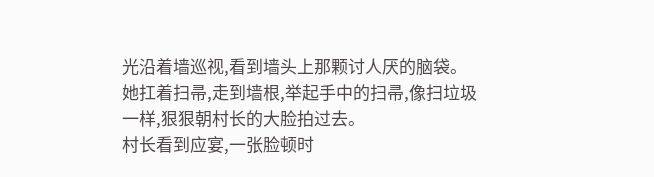光沿着墙巡视,看到墙头上那颗讨人厌的脑袋。
她扛着扫帚,走到墙根,举起手中的扫帚,像扫垃圾一样,狠狠朝村长的大脸拍过去。
村长看到应宴,一张脸顿时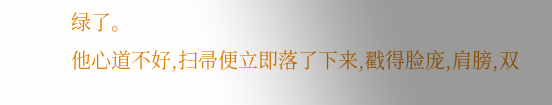绿了。
他心道不好,扫帚便立即落了下来,戳得脸庞,肩膀,双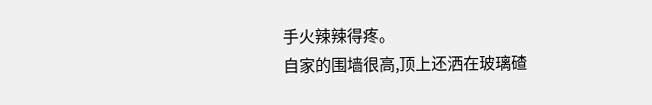手火辣辣得疼。
自家的围墙很高,顶上还洒在玻璃碴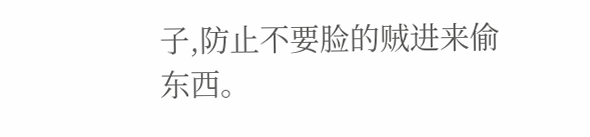子,防止不要脸的贼进来偷东西。